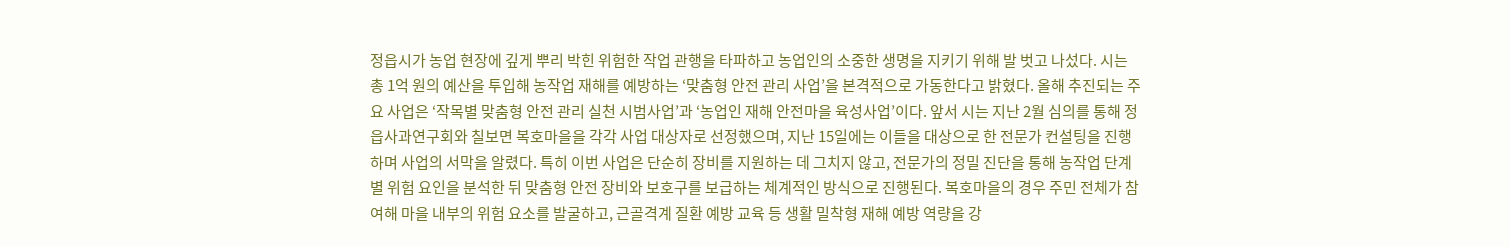정읍시가 농업 현장에 깊게 뿌리 박힌 위험한 작업 관행을 타파하고 농업인의 소중한 생명을 지키기 위해 발 벗고 나섰다. 시는 총 1억 원의 예산을 투입해 농작업 재해를 예방하는 ‘맞춤형 안전 관리 사업’을 본격적으로 가동한다고 밝혔다. 올해 추진되는 주요 사업은 ‘작목별 맞춤형 안전 관리 실천 시범사업’과 ‘농업인 재해 안전마을 육성사업’이다. 앞서 시는 지난 2월 심의를 통해 정읍사과연구회와 칠보면 복호마을을 각각 사업 대상자로 선정했으며, 지난 15일에는 이들을 대상으로 한 전문가 컨설팅을 진행하며 사업의 서막을 알렸다. 특히 이번 사업은 단순히 장비를 지원하는 데 그치지 않고, 전문가의 정밀 진단을 통해 농작업 단계별 위험 요인을 분석한 뒤 맞춤형 안전 장비와 보호구를 보급하는 체계적인 방식으로 진행된다. 복호마을의 경우 주민 전체가 참여해 마을 내부의 위험 요소를 발굴하고, 근골격계 질환 예방 교육 등 생활 밀착형 재해 예방 역량을 강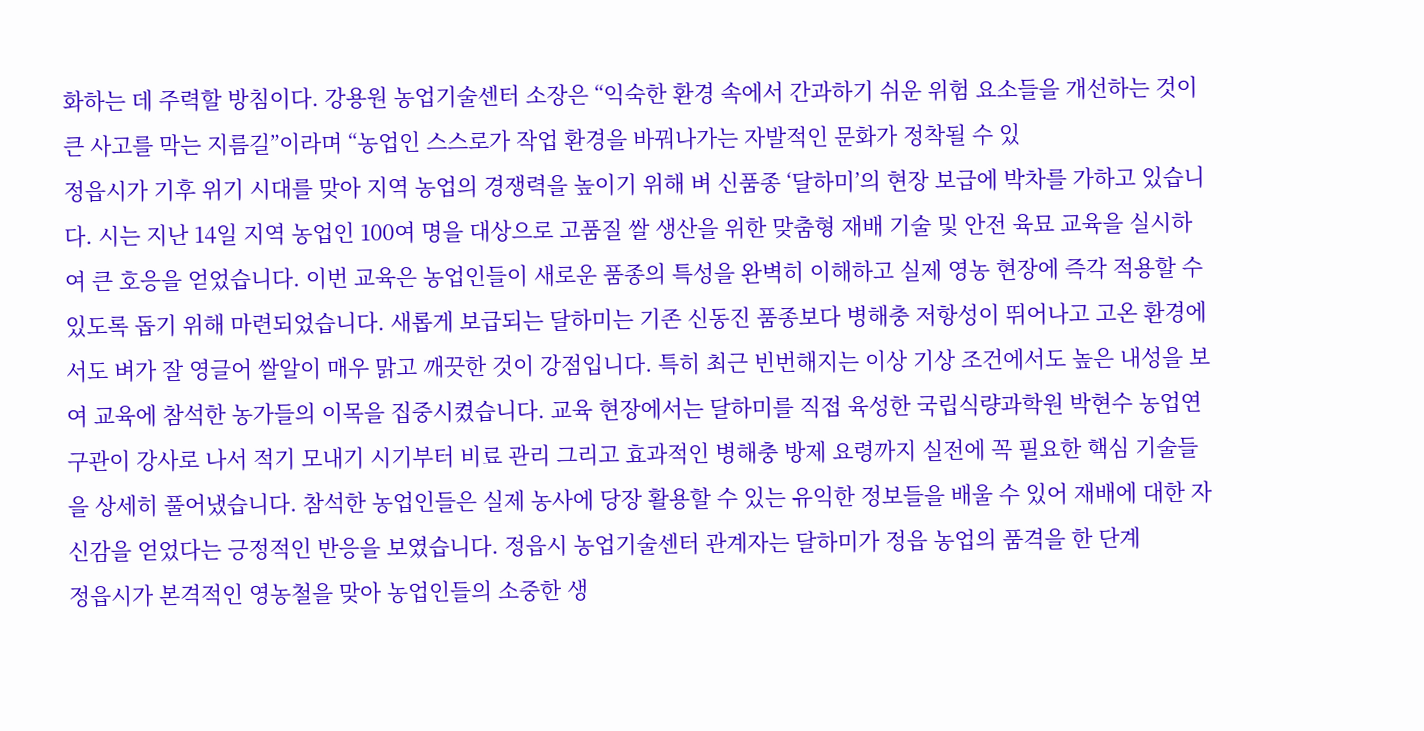화하는 데 주력할 방침이다. 강용원 농업기술센터 소장은 “익숙한 환경 속에서 간과하기 쉬운 위험 요소들을 개선하는 것이 큰 사고를 막는 지름길”이라며 “농업인 스스로가 작업 환경을 바꿔나가는 자발적인 문화가 정착될 수 있
정읍시가 기후 위기 시대를 맞아 지역 농업의 경쟁력을 높이기 위해 벼 신품종 ‘달하미’의 현장 보급에 박차를 가하고 있습니다. 시는 지난 14일 지역 농업인 100여 명을 대상으로 고품질 쌀 생산을 위한 맞춤형 재배 기술 및 안전 육묘 교육을 실시하여 큰 호응을 얻었습니다. 이번 교육은 농업인들이 새로운 품종의 특성을 완벽히 이해하고 실제 영농 현장에 즉각 적용할 수 있도록 돕기 위해 마련되었습니다. 새롭게 보급되는 달하미는 기존 신동진 품종보다 병해충 저항성이 뛰어나고 고온 환경에서도 벼가 잘 영글어 쌀알이 매우 맑고 깨끗한 것이 강점입니다. 특히 최근 빈번해지는 이상 기상 조건에서도 높은 내성을 보여 교육에 참석한 농가들의 이목을 집중시켰습니다. 교육 현장에서는 달하미를 직접 육성한 국립식량과학원 박현수 농업연구관이 강사로 나서 적기 모내기 시기부터 비료 관리 그리고 효과적인 병해충 방제 요령까지 실전에 꼭 필요한 핵심 기술들을 상세히 풀어냈습니다. 참석한 농업인들은 실제 농사에 당장 활용할 수 있는 유익한 정보들을 배울 수 있어 재배에 대한 자신감을 얻었다는 긍정적인 반응을 보였습니다. 정읍시 농업기술센터 관계자는 달하미가 정읍 농업의 품격을 한 단계
정읍시가 본격적인 영농철을 맞아 농업인들의 소중한 생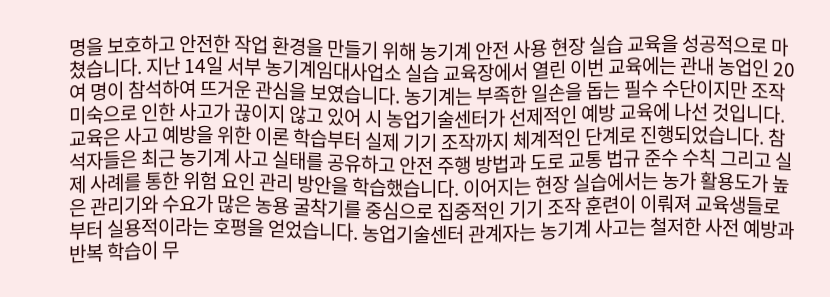명을 보호하고 안전한 작업 환경을 만들기 위해 농기계 안전 사용 현장 실습 교육을 성공적으로 마쳤습니다. 지난 14일 서부 농기계임대사업소 실습 교육장에서 열린 이번 교육에는 관내 농업인 20여 명이 참석하여 뜨거운 관심을 보였습니다. 농기계는 부족한 일손을 돕는 필수 수단이지만 조작 미숙으로 인한 사고가 끊이지 않고 있어 시 농업기술센터가 선제적인 예방 교육에 나선 것입니다. 교육은 사고 예방을 위한 이론 학습부터 실제 기기 조작까지 체계적인 단계로 진행되었습니다. 참석자들은 최근 농기계 사고 실태를 공유하고 안전 주행 방법과 도로 교통 법규 준수 수칙 그리고 실제 사례를 통한 위험 요인 관리 방안을 학습했습니다. 이어지는 현장 실습에서는 농가 활용도가 높은 관리기와 수요가 많은 농용 굴착기를 중심으로 집중적인 기기 조작 훈련이 이뤄져 교육생들로부터 실용적이라는 호평을 얻었습니다. 농업기술센터 관계자는 농기계 사고는 철저한 사전 예방과 반복 학습이 무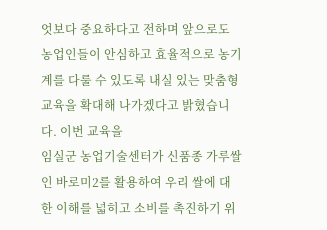엇보다 중요하다고 전하며 앞으로도 농업인들이 안심하고 효율적으로 농기계를 다룰 수 있도록 내실 있는 맞춤형 교육을 확대해 나가겠다고 밝혔습니다. 이번 교육을
임실군 농업기술센터가 신품종 가루쌀인 바로미2를 활용하여 우리 쌀에 대한 이해를 넓히고 소비를 촉진하기 위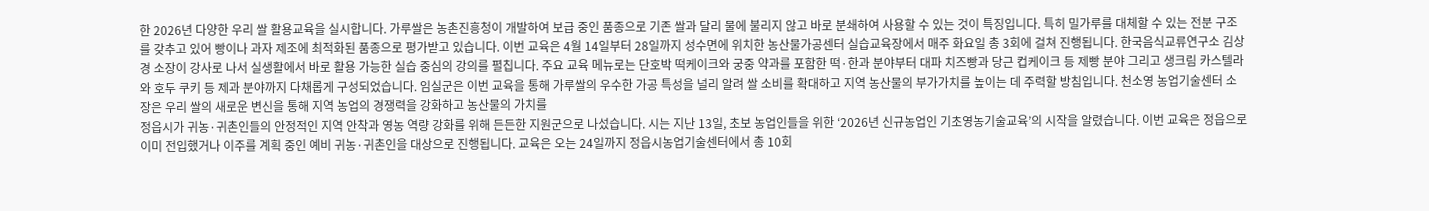한 2026년 다양한 우리 쌀 활용교육을 실시합니다. 가루쌀은 농촌진흥청이 개발하여 보급 중인 품종으로 기존 쌀과 달리 물에 불리지 않고 바로 분쇄하여 사용할 수 있는 것이 특징입니다. 특히 밀가루를 대체할 수 있는 전분 구조를 갖추고 있어 빵이나 과자 제조에 최적화된 품종으로 평가받고 있습니다. 이번 교육은 4월 14일부터 28일까지 성수면에 위치한 농산물가공센터 실습교육장에서 매주 화요일 총 3회에 걸쳐 진행됩니다. 한국음식교류연구소 김상경 소장이 강사로 나서 실생활에서 바로 활용 가능한 실습 중심의 강의를 펼칩니다. 주요 교육 메뉴로는 단호박 떡케이크와 궁중 약과를 포함한 떡·한과 분야부터 대파 치즈빵과 당근 컵케이크 등 제빵 분야 그리고 생크림 카스텔라와 호두 쿠키 등 제과 분야까지 다채롭게 구성되었습니다. 임실군은 이번 교육을 통해 가루쌀의 우수한 가공 특성을 널리 알려 쌀 소비를 확대하고 지역 농산물의 부가가치를 높이는 데 주력할 방침입니다. 천소영 농업기술센터 소장은 우리 쌀의 새로운 변신을 통해 지역 농업의 경쟁력을 강화하고 농산물의 가치를
정읍시가 귀농·귀촌인들의 안정적인 지역 안착과 영농 역량 강화를 위해 든든한 지원군으로 나섰습니다. 시는 지난 13일, 초보 농업인들을 위한 ‘2026년 신규농업인 기초영농기술교육’의 시작을 알렸습니다. 이번 교육은 정읍으로 이미 전입했거나 이주를 계획 중인 예비 귀농·귀촌인을 대상으로 진행됩니다. 교육은 오는 24일까지 정읍시농업기술센터에서 총 10회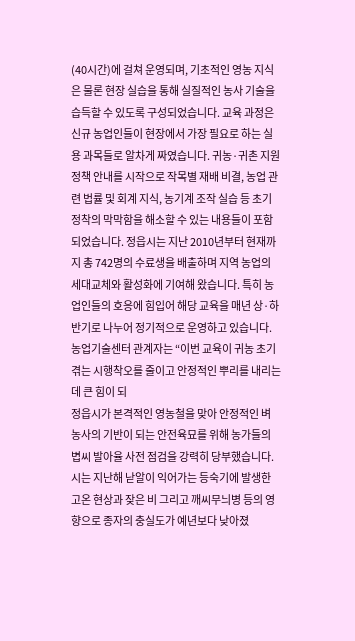(40시간)에 걸쳐 운영되며, 기초적인 영농 지식은 물론 현장 실습을 통해 실질적인 농사 기술을 습득할 수 있도록 구성되었습니다. 교육 과정은 신규 농업인들이 현장에서 가장 필요로 하는 실용 과목들로 알차게 짜였습니다. 귀농·귀촌 지원 정책 안내를 시작으로 작목별 재배 비결, 농업 관련 법률 및 회계 지식, 농기계 조작 실습 등 초기 정착의 막막함을 해소할 수 있는 내용들이 포함되었습니다. 정읍시는 지난 2010년부터 현재까지 총 742명의 수료생을 배출하며 지역 농업의 세대교체와 활성화에 기여해 왔습니다. 특히 농업인들의 호응에 힘입어 해당 교육을 매년 상·하반기로 나누어 정기적으로 운영하고 있습니다. 농업기술센터 관계자는 “이번 교육이 귀농 초기 겪는 시행착오를 줄이고 안정적인 뿌리를 내리는 데 큰 힘이 되
정읍시가 본격적인 영농철을 맞아 안정적인 벼 농사의 기반이 되는 안전육묘를 위해 농가들의 볍씨 발아율 사전 점검을 강력히 당부했습니다. 시는 지난해 낟알이 익어가는 등숙기에 발생한 고온 현상과 잦은 비 그리고 깨씨무늬병 등의 영향으로 종자의 충실도가 예년보다 낮아졌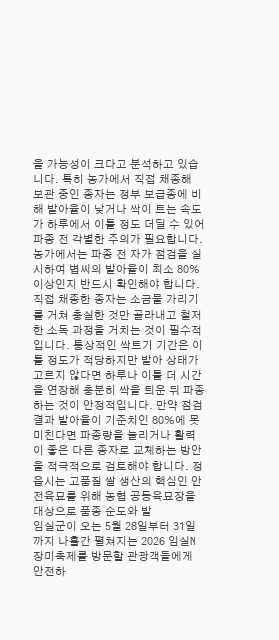을 가능성이 크다고 분석하고 있습니다. 특히 농가에서 직접 채종해 보관 중인 종자는 정부 보급종에 비해 발아율이 낮거나 싹이 트는 속도가 하루에서 이틀 정도 더딜 수 있어 파종 전 각별한 주의가 필요합니다. 농가에서는 파종 전 자가 점검을 실시하여 볍씨의 발아율이 최소 80% 이상인지 반드시 확인해야 합니다. 직접 채종한 종자는 소금물 가리기를 거쳐 충실한 것만 골라내고 철저한 소독 과정을 거치는 것이 필수적입니다. 통상적인 싹트기 기간은 이틀 정도가 적당하지만 발아 상태가 고르지 않다면 하루나 이틀 더 시간을 연장해 충분히 싹을 틔운 뒤 파종하는 것이 안정적입니다. 만약 점검 결과 발아율이 기준치인 80%에 못 미친다면 파종량을 늘리거나 활력이 좋은 다른 종자로 교체하는 방안을 적극적으로 검토해야 합니다. 정읍시는 고품질 쌀 생산의 핵심인 안전육묘를 위해 농협 공동육묘장을 대상으로 품종 순도와 발
임실군이 오는 5월 28일부터 31일까지 나흘간 펼쳐지는 2026 임실N장미축제를 방문할 관광객들에게 안전하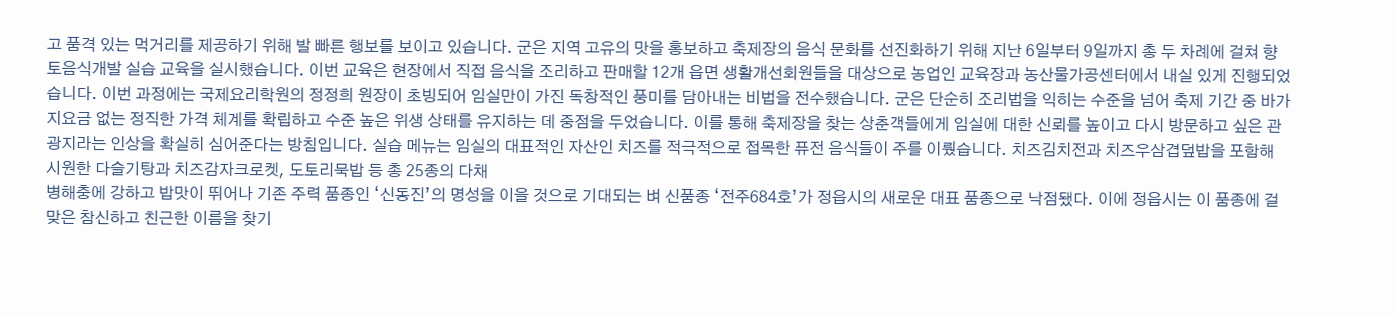고 품격 있는 먹거리를 제공하기 위해 발 빠른 행보를 보이고 있습니다. 군은 지역 고유의 맛을 홍보하고 축제장의 음식 문화를 선진화하기 위해 지난 6일부터 9일까지 총 두 차례에 걸쳐 향토음식개발 실습 교육을 실시했습니다. 이번 교육은 현장에서 직접 음식을 조리하고 판매할 12개 읍면 생활개선회원들을 대상으로 농업인 교육장과 농산물가공센터에서 내실 있게 진행되었습니다. 이번 과정에는 국제요리학원의 정정희 원장이 초빙되어 임실만이 가진 독창적인 풍미를 담아내는 비법을 전수했습니다. 군은 단순히 조리법을 익히는 수준을 넘어 축제 기간 중 바가지요금 없는 정직한 가격 체계를 확립하고 수준 높은 위생 상태를 유지하는 데 중점을 두었습니다. 이를 통해 축제장을 찾는 상춘객들에게 임실에 대한 신뢰를 높이고 다시 방문하고 싶은 관광지라는 인상을 확실히 심어준다는 방침입니다. 실습 메뉴는 임실의 대표적인 자산인 치즈를 적극적으로 접목한 퓨전 음식들이 주를 이뤘습니다. 치즈김치전과 치즈우삼겹덮밥을 포함해 시원한 다슬기탕과 치즈감자크로켓, 도토리묵밥 등 총 25종의 다채
병해충에 강하고 밥맛이 뛰어나 기존 주력 품종인 ‘신동진’의 명성을 이을 것으로 기대되는 벼 신품종 ‘전주684호’가 정읍시의 새로운 대표 품종으로 낙점됐다. 이에 정읍시는 이 품종에 걸맞은 참신하고 친근한 이름을 찾기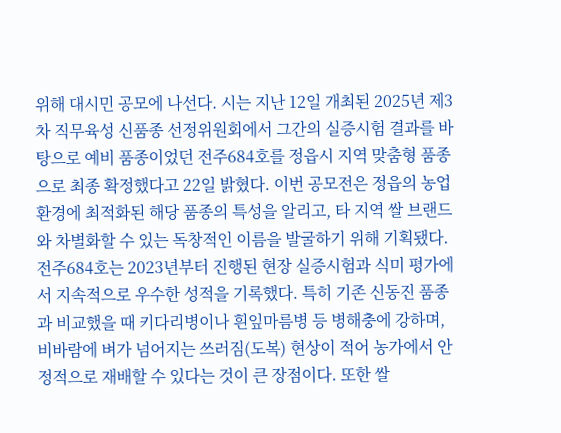위해 대시민 공모에 나선다. 시는 지난 12일 개최된 2025년 제3차 직무육성 신품종 선정위원회에서 그간의 실증시험 결과를 바탕으로 예비 품종이었던 전주684호를 정읍시 지역 맞춤형 품종으로 최종 확정했다고 22일 밝혔다. 이번 공모전은 정읍의 농업 환경에 최적화된 해당 품종의 특성을 알리고, 타 지역 쌀 브랜드와 차별화할 수 있는 독창적인 이름을 발굴하기 위해 기획됐다. 전주684호는 2023년부터 진행된 현장 실증시험과 식미 평가에서 지속적으로 우수한 성적을 기록했다. 특히 기존 신동진 품종과 비교했을 때 키다리병이나 흰잎마름병 등 병해충에 강하며, 비바람에 벼가 넘어지는 쓰러짐(도복) 현상이 적어 농가에서 안정적으로 재배할 수 있다는 것이 큰 장점이다. 또한 쌀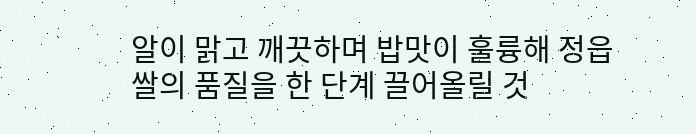알이 맑고 깨끗하며 밥맛이 훌륭해 정읍 쌀의 품질을 한 단계 끌어올릴 것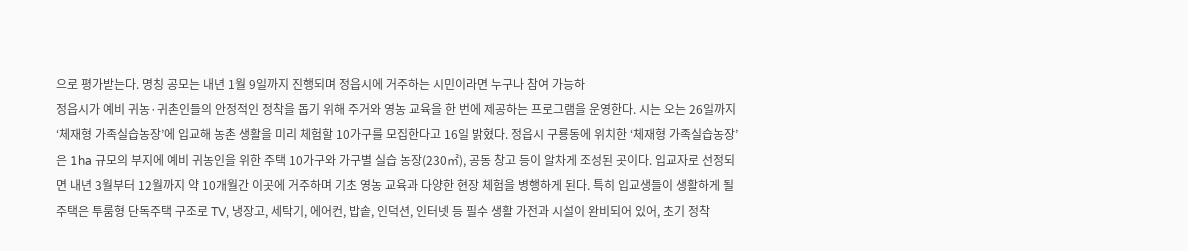으로 평가받는다. 명칭 공모는 내년 1월 9일까지 진행되며 정읍시에 거주하는 시민이라면 누구나 참여 가능하
정읍시가 예비 귀농·귀촌인들의 안정적인 정착을 돕기 위해 주거와 영농 교육을 한 번에 제공하는 프로그램을 운영한다. 시는 오는 26일까지 ‘체재형 가족실습농장’에 입교해 농촌 생활을 미리 체험할 10가구를 모집한다고 16일 밝혔다. 정읍시 구룡동에 위치한 ‘체재형 가족실습농장’은 1ha 규모의 부지에 예비 귀농인을 위한 주택 10가구와 가구별 실습 농장(230㎡), 공동 창고 등이 알차게 조성된 곳이다. 입교자로 선정되면 내년 3월부터 12월까지 약 10개월간 이곳에 거주하며 기초 영농 교육과 다양한 현장 체험을 병행하게 된다. 특히 입교생들이 생활하게 될 주택은 투룸형 단독주택 구조로 TV, 냉장고, 세탁기, 에어컨, 밥솥, 인덕션, 인터넷 등 필수 생활 가전과 시설이 완비되어 있어, 초기 정착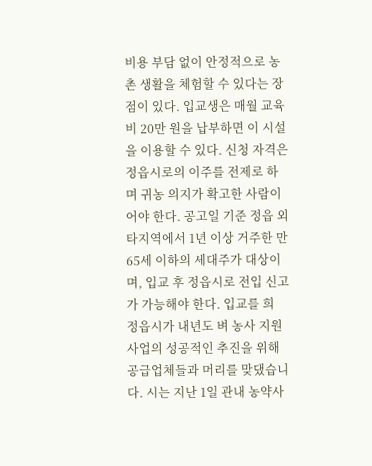비용 부담 없이 안정적으로 농촌 생활을 체험할 수 있다는 장점이 있다. 입교생은 매월 교육비 20만 원을 납부하면 이 시설을 이용할 수 있다. 신청 자격은 정읍시로의 이주를 전제로 하며 귀농 의지가 확고한 사람이어야 한다. 공고일 기준 정읍 외 타지역에서 1년 이상 거주한 만 65세 이하의 세대주가 대상이며, 입교 후 정읍시로 전입 신고가 가능해야 한다. 입교를 희
정읍시가 내년도 벼 농사 지원 사업의 성공적인 추진을 위해 공급업체들과 머리를 맞댔습니다. 시는 지난 1일 관내 농약사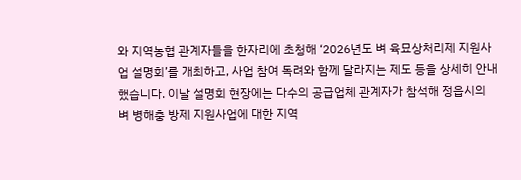와 지역농협 관계자들을 한자리에 초청해 ‘2026년도 벼 육묘상처리제 지원사업 설명회’를 개최하고, 사업 참여 독려와 함께 달라지는 제도 등을 상세히 안내했습니다. 이날 설명회 현장에는 다수의 공급업체 관계자가 참석해 정읍시의 벼 병해충 방제 지원사업에 대한 지역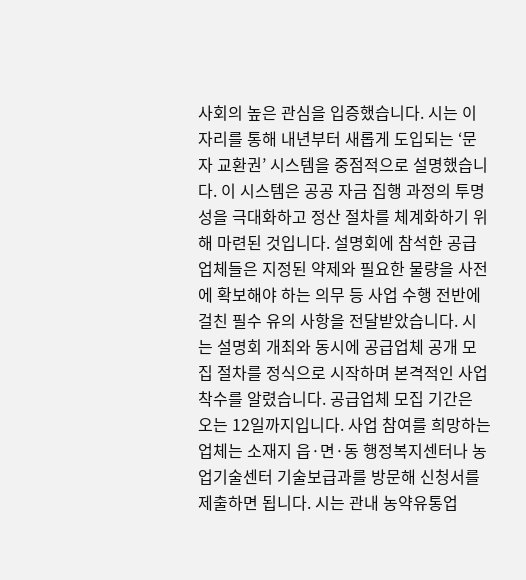사회의 높은 관심을 입증했습니다. 시는 이 자리를 통해 내년부터 새롭게 도입되는 ‘문자 교환권’ 시스템을 중점적으로 설명했습니다. 이 시스템은 공공 자금 집행 과정의 투명성을 극대화하고 정산 절차를 체계화하기 위해 마련된 것입니다. 설명회에 참석한 공급업체들은 지정된 약제와 필요한 물량을 사전에 확보해야 하는 의무 등 사업 수행 전반에 걸친 필수 유의 사항을 전달받았습니다. 시는 설명회 개최와 동시에 공급업체 공개 모집 절차를 정식으로 시작하며 본격적인 사업 착수를 알렸습니다. 공급업체 모집 기간은 오는 12일까지입니다. 사업 참여를 희망하는 업체는 소재지 읍·면·동 행정복지센터나 농업기술센터 기술보급과를 방문해 신청서를 제출하면 됩니다. 시는 관내 농약유통업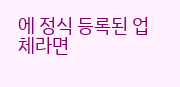에 정식 등록된 업체라면